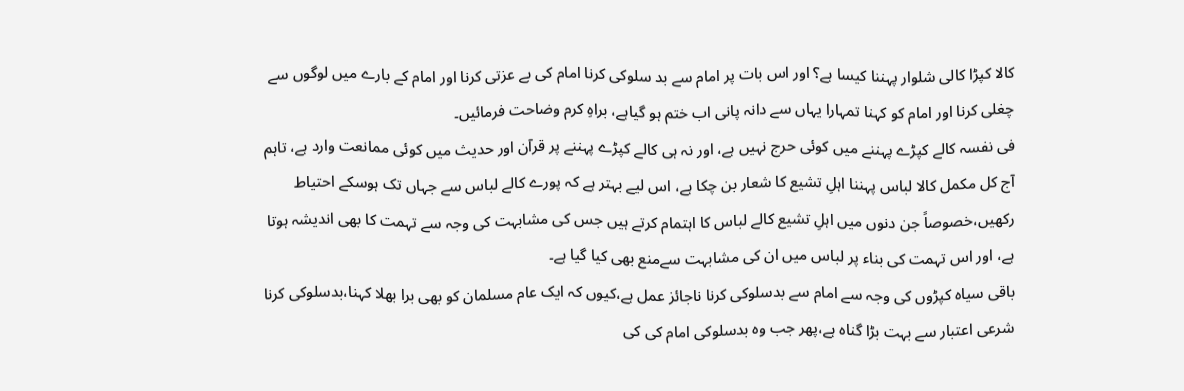کالا کپڑا کالی شلوار پہننا کیسا ہے؟ اور اس بات پر امام سے بد سلوکی کرنا امام کی بے عزتی کرنا اور امام کے بارے میں لوگوں سے چغلی کرنا اور امام کو کہنا تمہارا یہاں سے دانہ پانی اب ختم ہو گیاہے، براہِ کرم وضاحت فرمائیں۔
فی نفسہ کالے کپڑے پہننے میں کوئی حرج نہیں ہے، اور نہ ہی کالے کپڑے پہننے پر قرآن اور حدیث میں کوئی ممانعت وارد ہے، تاہم آج کل مکمل کالا لباس پہننا اہلِ تشیع کا شعار بن چکا ہے، اس لیے بہتر ہے کہ پورے کالے لباس سے جہاں تک ہوسکے احتیاط رکھیں،خصوصاً جن دنوں میں اہلِ تشیع کالے لباس کا اہتمام کرتے ہیں جس کی مشابہت کی وجہ سے تہمت کا بھی اندیشہ ہوتا ہے، اور اس تہمت کی بناء پر لباس میں ان کی مشابہت سےمنع بھی کیا گیا ہے۔
باقی سیاہ کپڑوں کی وجہ سے امام سے بدسلوکی کرنا ناجائز عمل ہے،کیوں کہ ایک عام مسلمان کو بھی برا بھلا کہنا،بدسلوکی کرنا شرعی اعتبار سے بہت بڑا گناہ ہے،پھر جب وہ بدسلوکی امام کی کی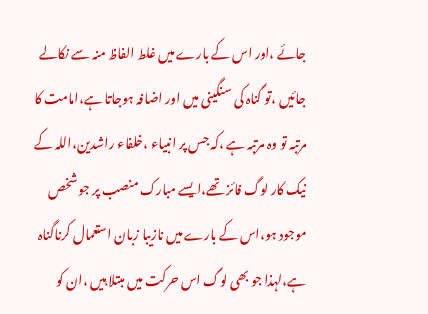جائے ،اور اس کے بارے میں غلط الفاظ منہ سے نکالے جائیں ،تو گناہ کی سنگینی میں اور اضافہ ہوجاتا ہے،امامت کا مرتبہ تو وہ مرتبہ ہے ،کہ جس پر انبیاء ،خلفاء راشدین،اللہ کے نیک کار لوگ فائز تھے،ایسے مبارک منصب پر جو شخص موجود ہو،اس کے بارے میں نازیبا زبان استعمال کرناگناہ ہے،لہذا جو بھی لوگ اس حرکت میں مبتلا ہیں ،ان کو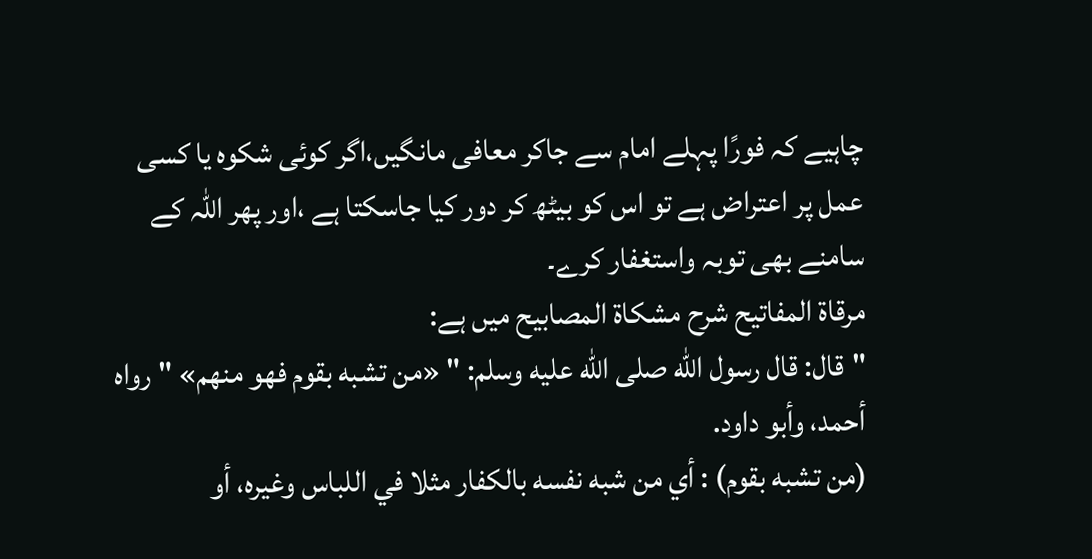چاہیے کہ فورًا پہلے امام سے جاکر معافی مانگیں،اگر کوئی شکوہ یا کسی عمل پر اعتراض ہے تو اس کو بیٹھ کر دور کیا جاسکتا ہے ،اور پھر اللہ کے سامنے بھی توبہ واستغفار کرے۔
مرقاة المفاتيح شرح مشكاة المصابيح میں ہے:
"قال: قال رسول الله صلى الله عليه وسلم: " «من تشبه بقوم فهو منهم» " رواه أحمد، وأبو داود.
(من تشبه بقوم) : أي من شبه نفسه بالكفار مثلا في اللباس وغيره، أو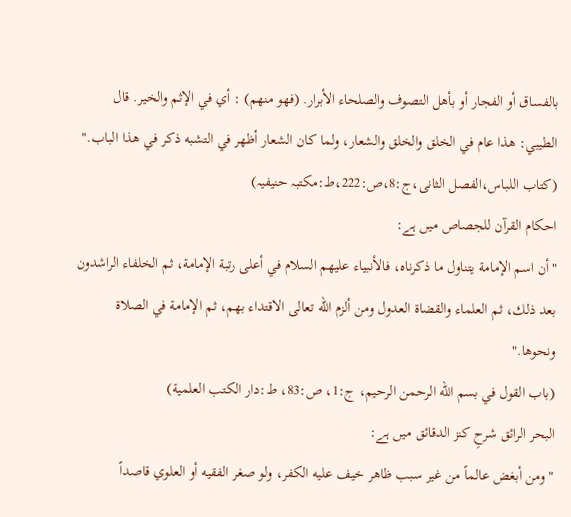بالفساق أو الفجار أو بأهل التصوف والصلحاء الأبرار. (فهو منهم) : أي في الإثم والخير. قال الطيبي: هذا عام في الخلق والخلق والشعار، ولما كان الشعار أظهر في التشبه ذكر في هذا الباب."
(کتاب اللباس،الفصل الثانی،ج:8،ص:222،ط:مکتبہ حنیفیہ)
احکام القرآن للجصاص میں ہے:
"أن اسم الإمامة يتناول ما ذكرناه، فالأنبياء عليهم السلام في أعلى رتبة الإمامة، ثم الخلفاء الراشدون بعد ذلك، ثم العلماء والقضاة العدول ومن ألزم الله تعالى الاقتداء بهم، ثم الإمامة في الصلاة ونحوها."
(باب القول في بسم الله الرحمن الرحيم، ج:1، ص:83، ط:دار الكتب العلمية)
البحر الرائق شرحِ کنز الدقائق میں ہے:
" ومن أبغض عالماً من غير سبب ظاهر خيف عليه الكفر، ولو صغر الفقيه أو العلوي قاصداً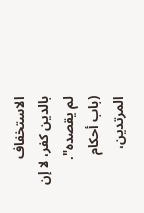الاستخفاف بالدين كفر، لا إن لم يقصده".
(باب أحكام المرتدين،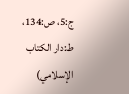ج:5، ص:134، ط:دار الكتاب الإسلامي)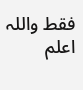فقط واللہ اعلم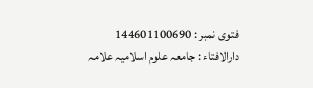فتوی نمبر : 144601100690
دارالافتاء : جامعہ علوم اسلامیہ علامہ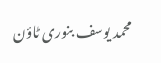محمد یوسف بنوری ٹاؤن